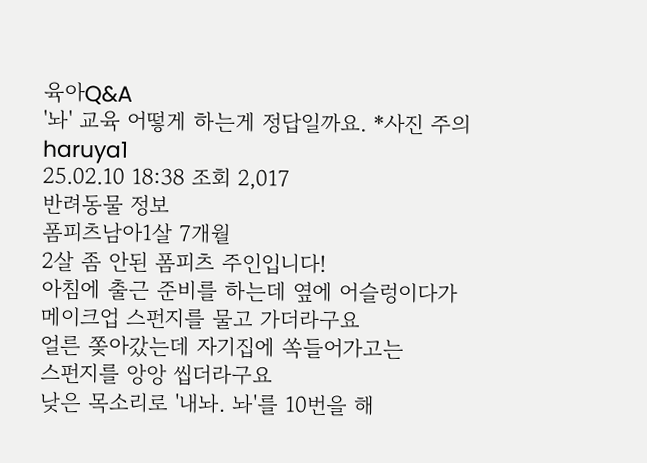육아Q&A
'놔' 교육 어떻게 하는게 정답일까요. *사진 주의
haruya1
25.02.10 18:38 조회 2,017
반려동물 정보
폼피츠남아1살 7개월
2살 좀 안된 폼피츠 주인입니다!
아침에 출근 준비를 하는데 옆에 어슬렁이다가
메이크업 스펀지를 물고 가더라구요
얼른 쫒아갔는데 자기집에 쏙들어가고는
스펀지를 앙앙 씹더라구요
낮은 목소리로 '내놔. 놔'를 10번을 해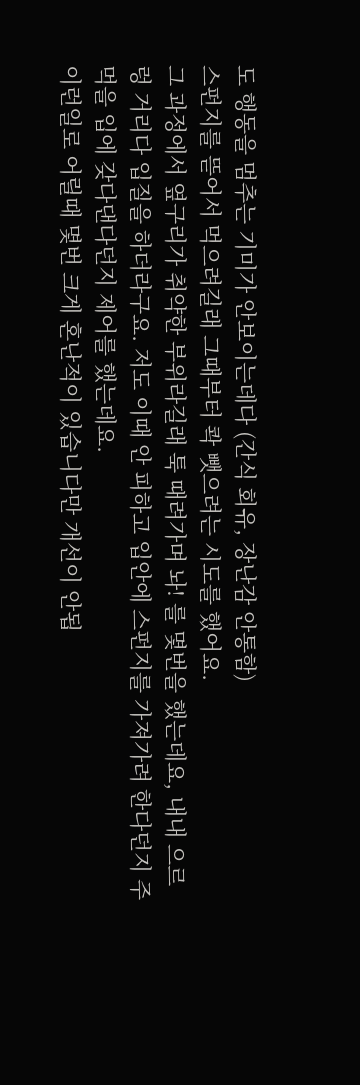도 행동을 멈추는 기미가 안보이는데다 (간식 회유, 장난감 안통함)
스펀지를 뜯어서 먹으려길래 그때부터 콱 뺏으려는 시도를 했어요.
그 과정에서 옆구리가 취약한 부위라길래 툭 때려가며 놔! 를 몇번을 했는데요, 내내 으르렁 거리다 입질을 하더라구요. 저도 이때 안 피하고 입안에 스펀지를 가져가려 한다던지 주먹을 입에 갖다댄다던지 제어를 했는데요.
이런일로 어릴때 몇번 크게 혼난적이 있습니다만 개선이 안됩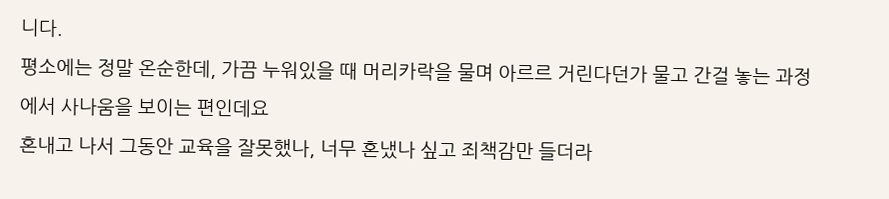니다.
평소에는 정말 온순한데, 가끔 누워있을 때 머리카락을 물며 아르르 거린다던가 물고 간걸 놓는 과정에서 사나움을 보이는 편인데요
혼내고 나서 그동안 교육을 잘못했나, 너무 혼냈나 싶고 죄책감만 들더라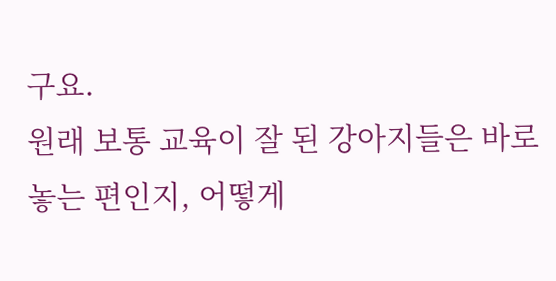구요.
원래 보통 교육이 잘 된 강아지들은 바로 놓는 편인지, 어떻게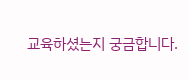교육하셨는지 궁금합니다.